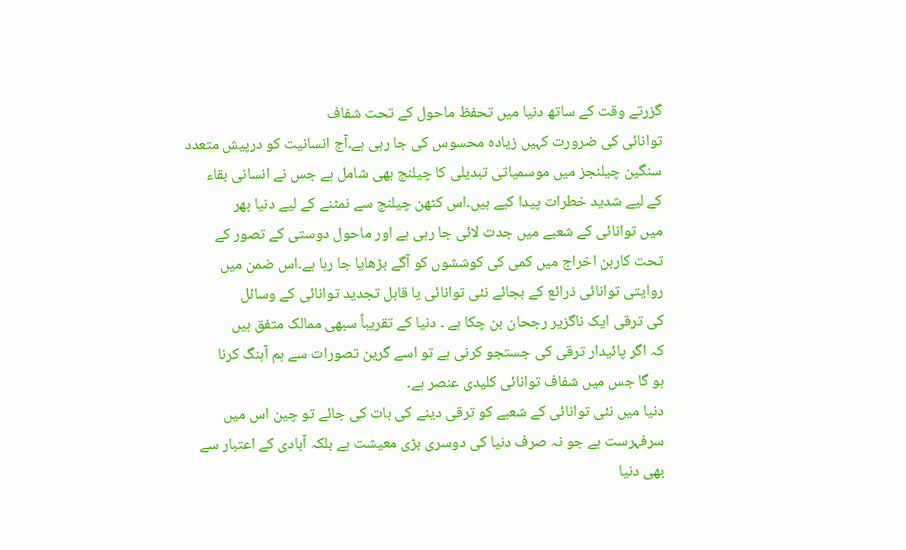گزرتے وقت کے ساتھ دنیا میں تحفظ ماحول کے تحت شفاف
توانائی کی ضرورت کہیں زیادہ محسوس کی جا رہی ہے۔آج انسانیت کو درپیش متعدد
سنگین چیلنجز میں موسمیاتی تبدیلی کا چیلنج بھی شامل ہے جس نے انسانی بقاء
کے لیے شدید خطرات پیدا کیے ہیں۔اس کٹھن چیلنج سے نمٹنے کے لیے دنیا بھر
میں توانائی کے شعبے میں جدت لائی جا رہی ہے اور ماحول دوستی کے تصور کے
تحت کاربن اخراج میں کمی کی کوششوں کو آگے بڑھایا جا رہا ہے۔اس ضمن میں
روایتی توانائی ذرائع کے بجائے نئی توانائی یا قابل تجدید توانائی کے وسائل
کی ترقی ایک ناگزیر رجحان بن چکا ہے ۔ دنیا کے تقریباً سبھی ممالک متفق ہیں
کہ اگر پائیدار ترقی کی جستجو کرنی ہے تو اسے گرین تصورات سے ہم آہنگ کرنا
ہو گا جس میں شفاف توانائی کلیدی عنصر ہے۔
دنیا میں نئی توانائی کے شعبے کو ترقی دینے کی بات کی جائے تو چین اس میں
سرفہرست ہے جو نہ صرف دنیا کی دوسری بڑی معیشت ہے بلکہ آبادی کے اعتبار سے
بھی دنیا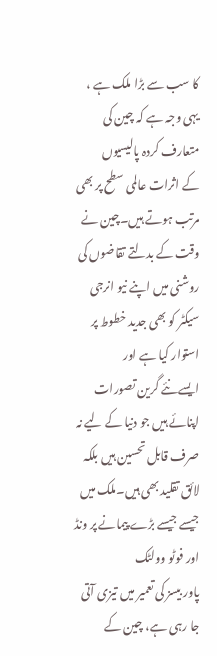کا سب سے بڑا ملک ہے ، یہی وجہ ہے کہ چین کی متعارف کردہ پالیسیوں
کے اثرات عالمی سطح پر بھی مرتب ہوتے ہیں۔چین نے وقت کے بدلتے تقاضوں کی
روشنی میں اپنے نیو انرجی سیکٹر کو بھی جدید خطوط پر استوار کیا ہے اور
ایسےنئے گرین تصورات اپنائے ہیں جو دنیا کے لیے نہ صرف قابل تحسین ہیں بلکہ
لائق تقلید بھی ہیں۔ملک میں جیسے جیسے بڑے پیمانے پر ونڈ اور فوٹو وولٹک
پاور بیسز کی تعمیر میں تیزی آتی جا رہی ہے، چین کے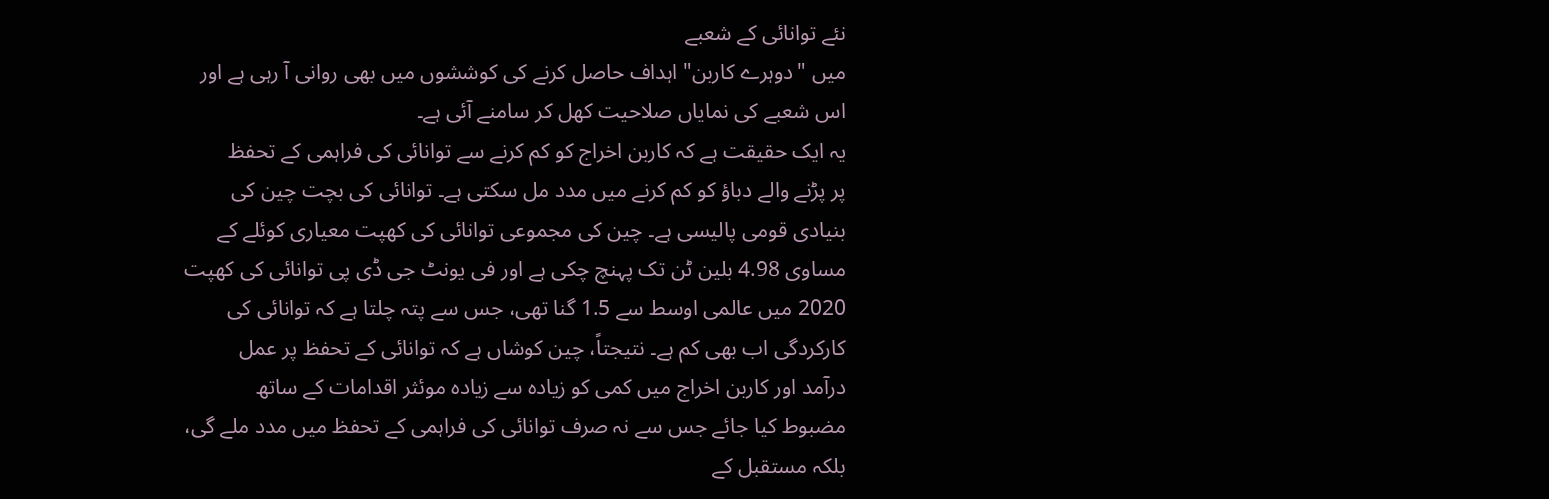نئے توانائی کے شعبے
میں "دوہرے کاربن" اہداف حاصل کرنے کی کوششوں میں بھی روانی آ رہی ہے اور
اس شعبے کی نمایاں صلاحیت کھل کر سامنے آئی ہے۔
یہ ایک حقیقت ہے کہ کاربن اخراج کو کم کرنے سے توانائی کی فراہمی کے تحفظ
پر پڑنے والے دباؤ کو کم کرنے میں مدد مل سکتی ہے۔ توانائی کی بچت چین کی
بنیادی قومی پالیسی ہے۔ چین کی مجموعی توانائی کی کھپت معیاری کوئلے کے
مساوی 4.98 بلین ٹن تک پہنچ چکی ہے اور فی یونٹ جی ڈی پی توانائی کی کھپت
2020 میں عالمی اوسط سے 1.5 گنا تھی، جس سے پتہ چلتا ہے کہ توانائی کی
کارکردگی اب بھی کم ہے۔ نتیجتاً، چین کوشاں ہے کہ توانائی کے تحفظ پر عمل
درآمد اور کاربن اخراج میں کمی کو زیادہ سے زیادہ موئثر اقدامات کے ساتھ
مضبوط کیا جائے جس سے نہ صرف توانائی کی فراہمی کے تحفظ میں مدد ملے گی،
بلکہ مستقبل کے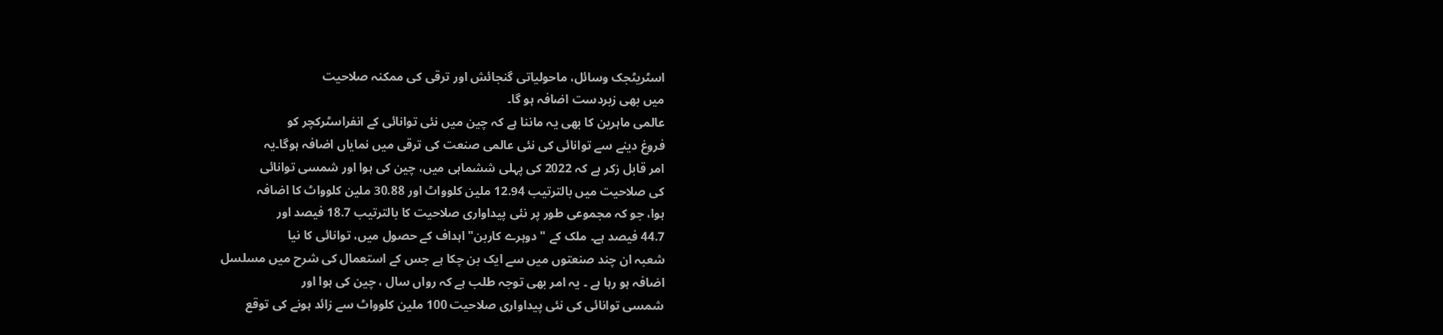اسٹریٹجک وسائل، ماحولیاتی گنجائش اور ترقی کی ممکنہ صلاحیت
میں بھی زبردست اضافہ ہو گا۔
عالمی ماہرین کا بھی یہ ماننا ہے کہ چین میں نئی توانائی کے انفراسٹرکچر کو
فروغ دینے سے توانائی کی نئی عالمی صنعت کی ترقی میں نمایاں اضافہ ہوگا۔یہ
امر قابل زکر ہے کہ 2022 کی پہلی ششماہی میں، چین کی ہوا اور شمسی توانائی
کی صلاحیت میں بالترتیب 12.94 ملین کلوواٹ اور 30.88 ملین کلوواٹ کا اضافہ
ہوا، جو کہ مجموعی طور پر نئی پیداواری صلاحیت کا بالترتیب 18.7 فیصد اور
44.7 فیصد ہے۔ ملک کے "دوہرے کاربن" اہداف کے حصول میں، توانائی کا نیا
شعبہ ان چند صنعتوں میں سے ایک بن چکا ہے جس کے استعمال کی شرح میں مسلسل
اضافہ ہو رہا ہے ۔ یہ امر بھی توجہ طلب ہے کہ رواں سال ، چین کی ہوا اور
شمسی توانائی کی نئی پیداواری صلاحیت 100 ملین کلوواٹ سے زائد ہونے کی توقع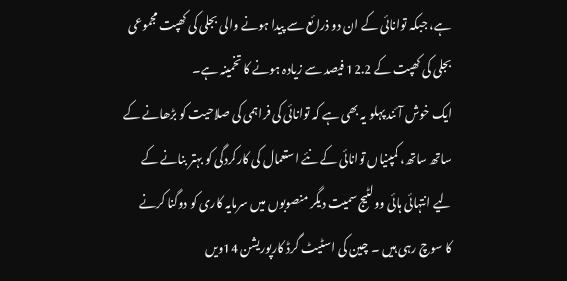ہے، جبکہ توانائی کے ان دو ذرائع سے پیدا ہونے والی بجلی کی کھپت مجموعی
بجلی کی کھپت کے 12.2 فیصد سے زیادہ ہونے کا تخمینہ ہے۔
ایک خوش آئند پہلو یہ بھی ہے کہ توانائی کی فراہمی کی صلاحیت کو بڑھانے کے
ساتھ ساتھ، کمپنیاں توانائی کے نئے استعمال کی کارکردگی کو بہتر بنانے کے
لیے انتہائی ہائی وولٹیج سمیت دیگر منصوبوں میں سرمایہ کاری کو دوگنا کرنے
کا سوچ رہی ہیں ۔ چین کی اسٹیٹ گرڈ کارپوریشن 14ویں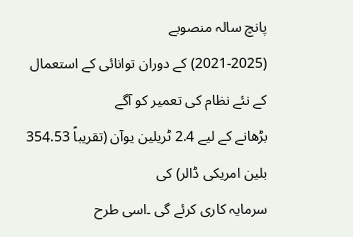پانچ سالہ منصوبے
(2021-2025) کے دوران توانائی کے استعمال کے نئے نظام کی تعمیر کو آگے
بڑھانے کے لیے 2.4 ٹریلین یوآن (تقریباً 354.53 بلین امریکی ڈالر) کی
سرمایہ کاری کرئے گی ۔اسی طرح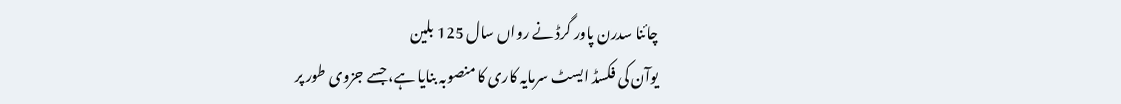چائنا سدرن پاور گرڈ نے رواں سال 125 بلین
یوآن کی فکسڈ ایسٹ سرمایہ کاری کا منصوبہ بنایا ہے، جسے جزوی طور پر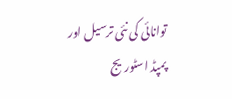توانائی کی نئی ترسیل اور پمپڈ اسٹوریج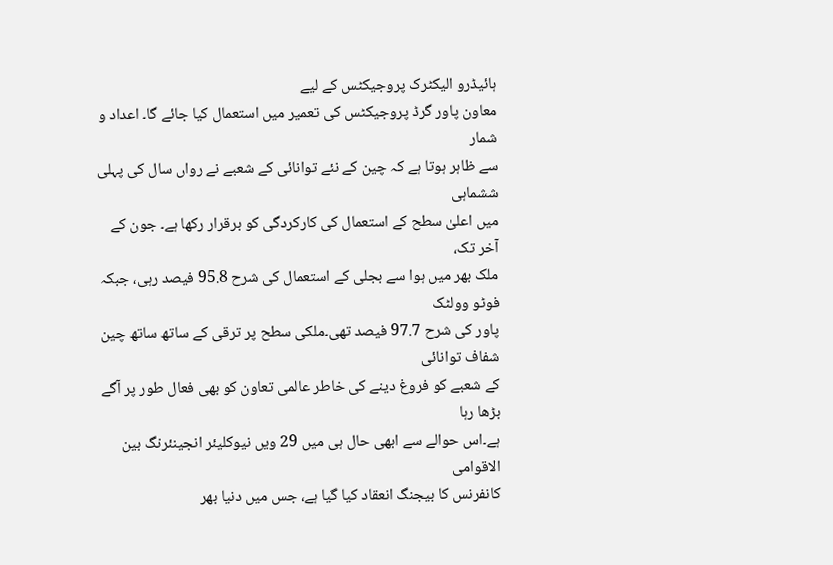ہائیڈرو الیکٹرک پروجیکٹس کے لیے
معاون پاور گرڈ پروجیکٹس کی تعمیر میں استعمال کیا جائے گا۔ اعداد و شمار
سے ظاہر ہوتا ہے کہ چین کے نئے توانائی کے شعبے نے رواں سال کی پہلی ششماہی
میں اعلیٰ سطح کے استعمال کی کارکردگی کو برقرار رکھا ہے۔ جون کے آخر تک،
ملک بھر میں ہوا سے بجلی کے استعمال کی شرح 95.8 فیصد رہی، جبکہ فوٹو وولٹک
پاور کی شرح 97.7 فیصد تھی۔ملکی سطح پر ترقی کے ساتھ ساتھ چین شفاف توانائی
کے شعبے کو فروغ دینے کی خاطر عالمی تعاون کو بھی فعال طور پر آگے بڑھا رہا
ہے۔اس حوالے سے ابھی حال ہی میں 29 ویں نیوکلیئر انجینئرنگ بین الاقوامی
کانفرنس کا بیجنگ انعقاد کیا گیا ہے، جس میں دنیا بھر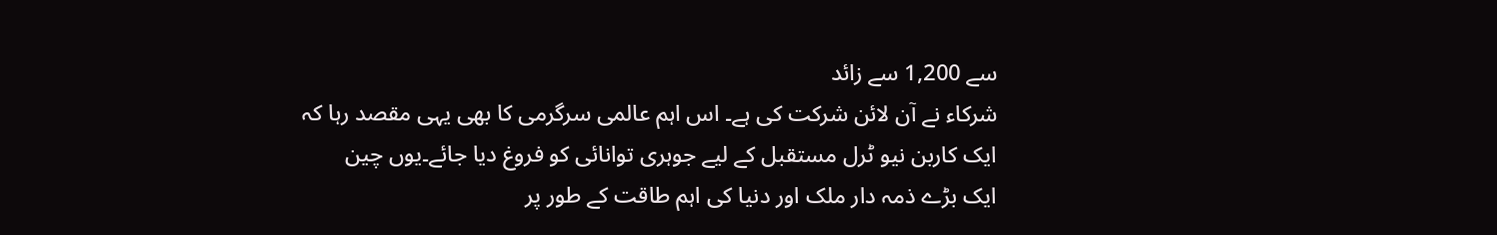سے 1,200 سے زائد
شرکاء نے آن لائن شرکت کی ہے۔ اس اہم عالمی سرگرمی کا بھی یہی مقصد رہا کہ
ایک کاربن نیو ٹرل مستقبل کے لیے جوہری توانائی کو فروغ دیا جائے۔یوں چین
ایک بڑے ذمہ دار ملک اور دنیا کی اہم طاقت کے طور پر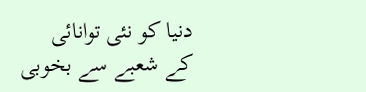دنیا کو نئی توانائی
کے شعبے سے بخوبی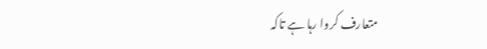متعارف کروا رہا ہے تاکہ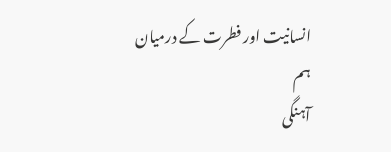انسانیت اور فطرت کے درمیان ہم
آہنگی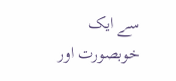سے ایک خوبصورت اور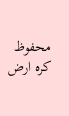محفوظ کرہ ارض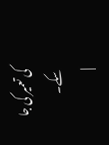کی تعمیر کی جا سکے۔
|